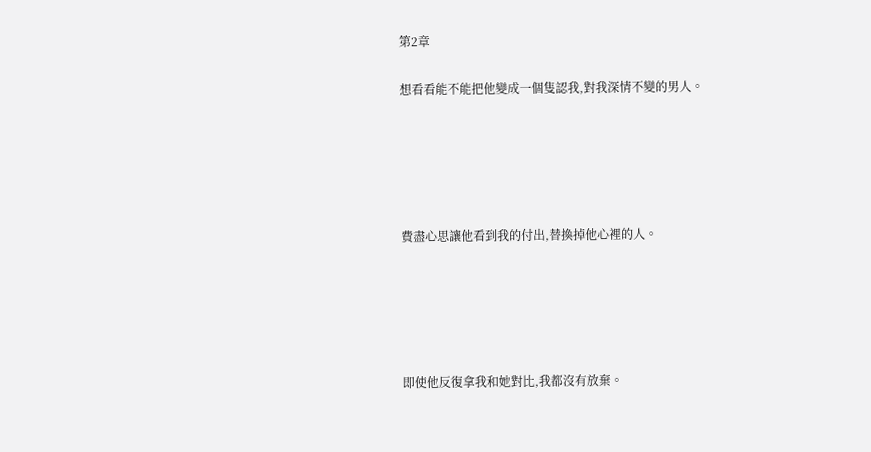第2章

想看看能不能把他變成一個隻認我,對我深情不變的男人。





費盡心思讓他看到我的付出,替換掉他心裡的人。





即使他反復拿我和她對比,我都沒有放棄。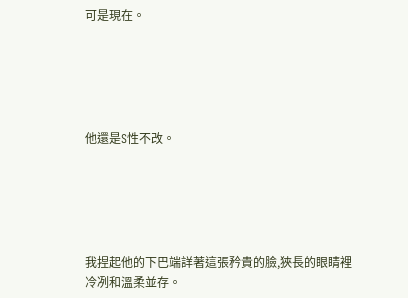可是現在。





他還是S性不改。





我捏起他的下巴端詳著這張矜貴的臉,狹長的眼睛裡冷冽和溫柔並存。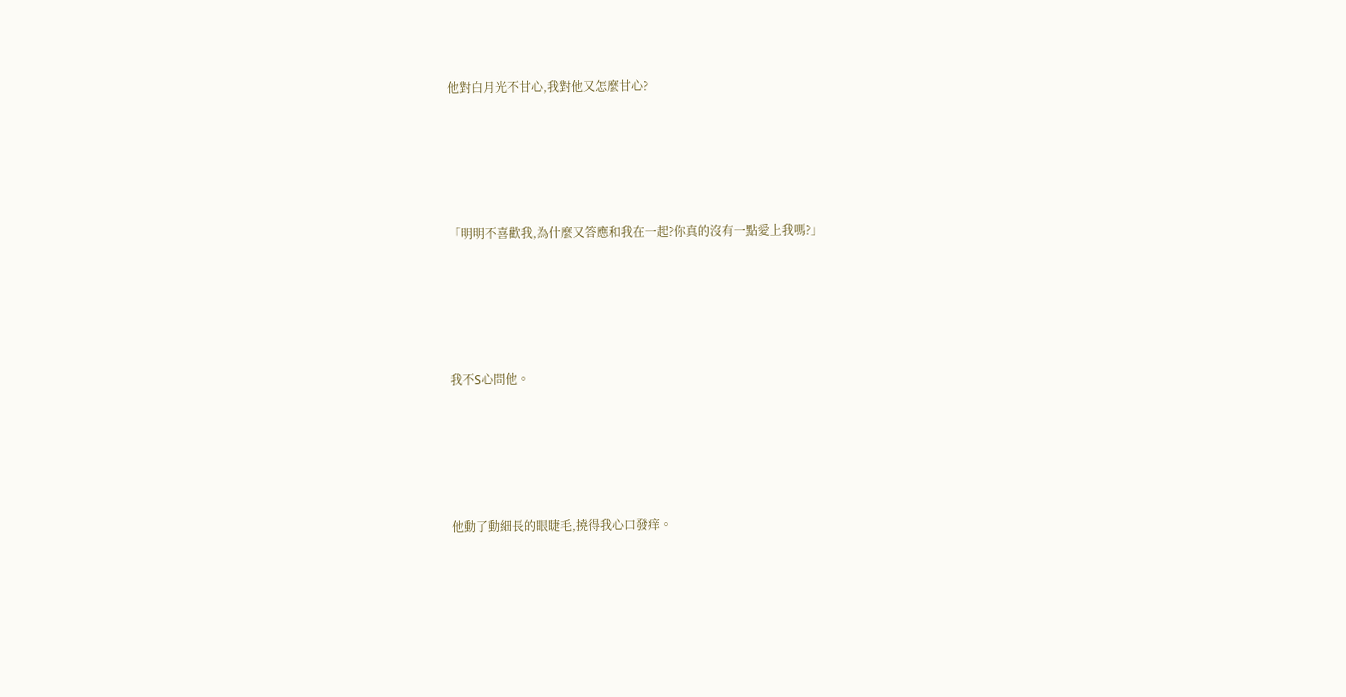他對白月光不甘心,我對他又怎麼甘心?





「明明不喜歡我,為什麼又答應和我在一起?你真的沒有一點愛上我嗎?」





我不S心問他。





他動了動細長的眼睫毛,撓得我心口發痒。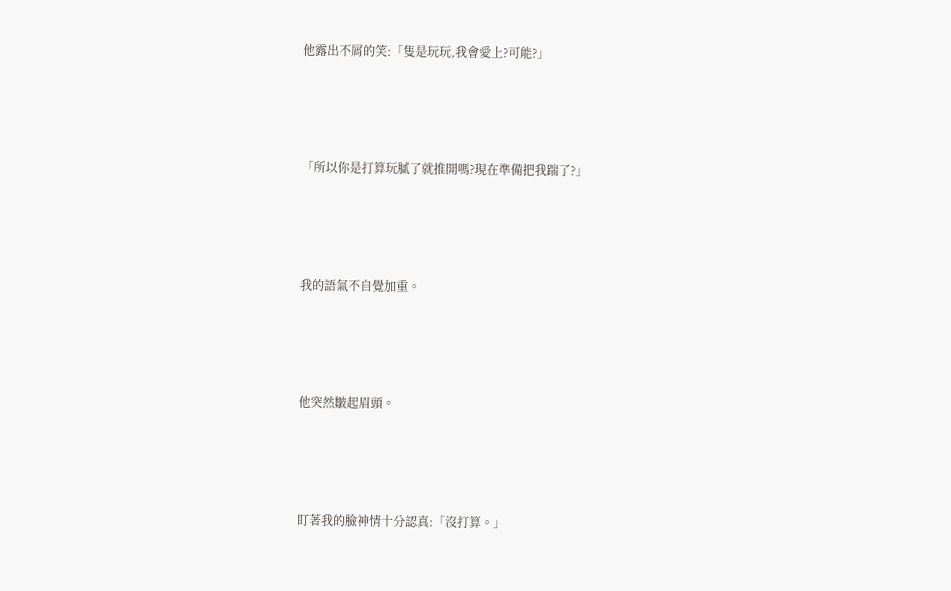他露出不屑的笑:「隻是玩玩,我會愛上?可能?」





「所以你是打算玩膩了就推開嗎?現在準備把我踹了?」





我的語氣不自覺加重。





他突然皺起眉頭。





盯著我的臉神情十分認真:「沒打算。」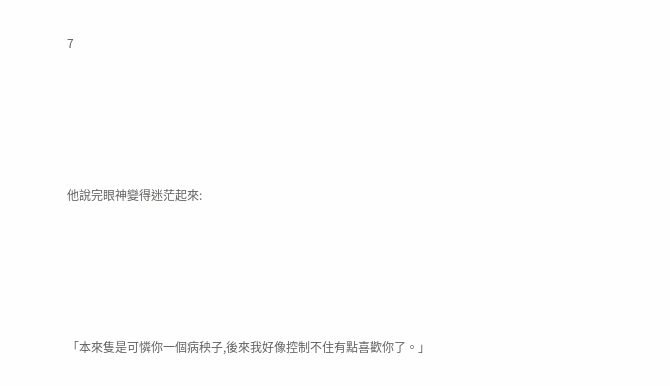7





他說完眼神變得迷茫起來:





「本來隻是可憐你一個病秧子,後來我好像控制不住有點喜歡你了。」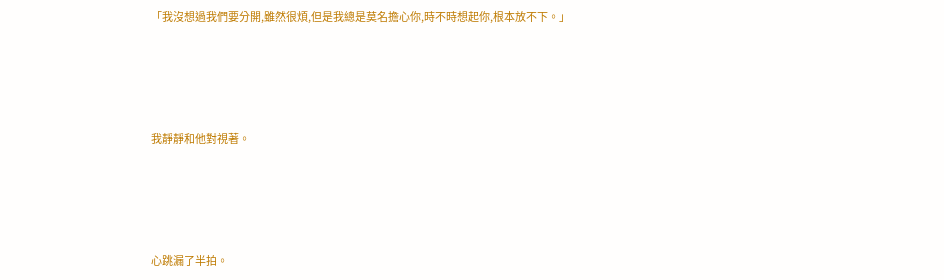「我沒想過我們要分開,雖然很煩,但是我總是莫名擔心你,時不時想起你,根本放不下。」





我靜靜和他對視著。





心跳漏了半拍。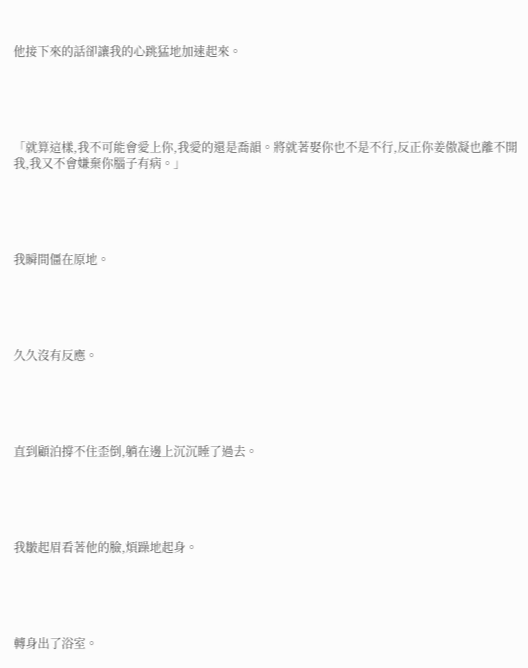他接下來的話卻讓我的心跳猛地加速起來。





「就算這樣,我不可能會愛上你,我愛的還是喬韻。將就著娶你也不是不行,反正你姜傲凝也離不開我,我又不會嫌棄你腦子有病。」





我瞬間僵在原地。





久久沒有反應。





直到顧泊撐不住歪倒,躺在邊上沉沉睡了過去。





我皺起眉看著他的臉,煩躁地起身。





轉身出了浴室。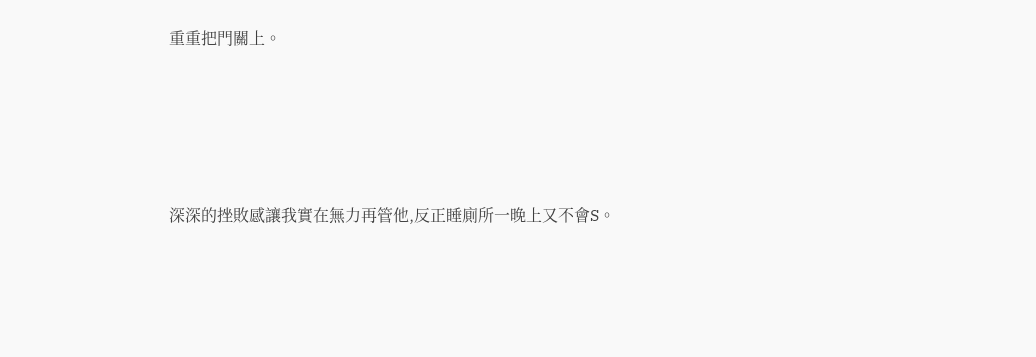重重把門關上。





深深的挫敗感讓我實在無力再管他,反正睡廁所一晚上又不會S。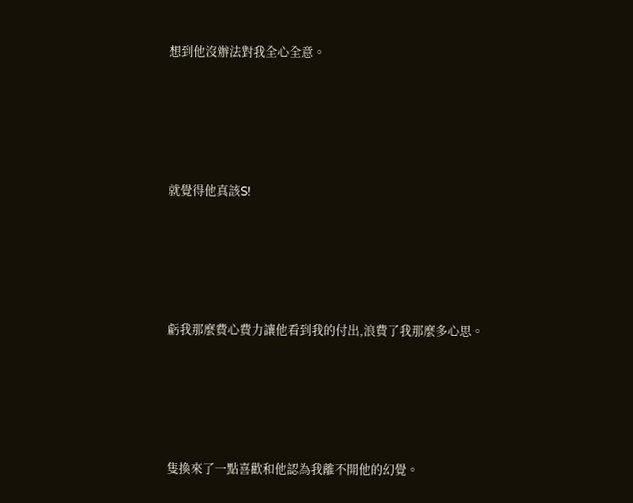想到他沒辦法對我全心全意。





就覺得他真該S!





虧我那麼費心費力讓他看到我的付出,浪費了我那麼多心思。





隻換來了一點喜歡和他認為我離不開他的幻覺。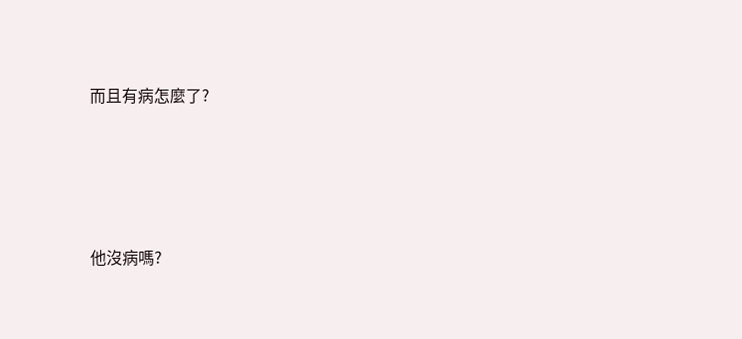而且有病怎麼了?





他沒病嗎?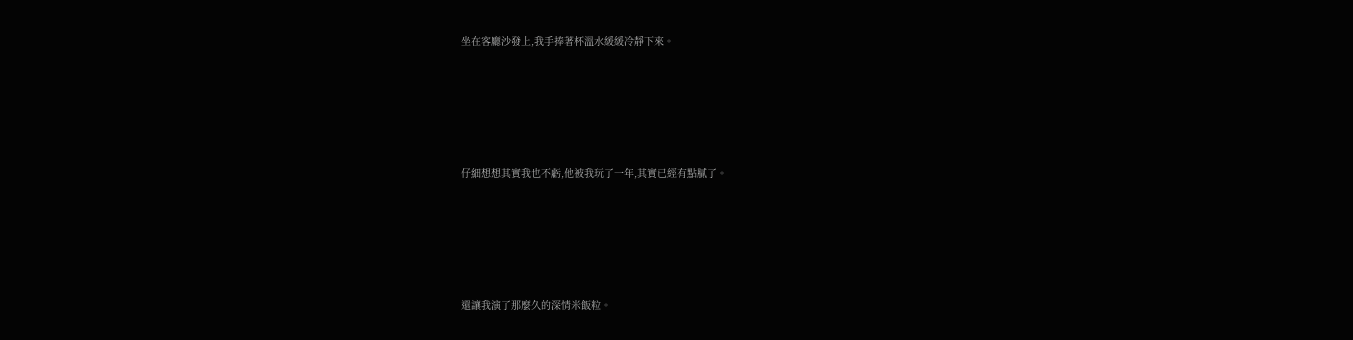坐在客廳沙發上,我手捧著杯溫水緩緩冷靜下來。





仔細想想其實我也不虧,他被我玩了一年,其實已經有點膩了。





還讓我演了那麼久的深情米飯粒。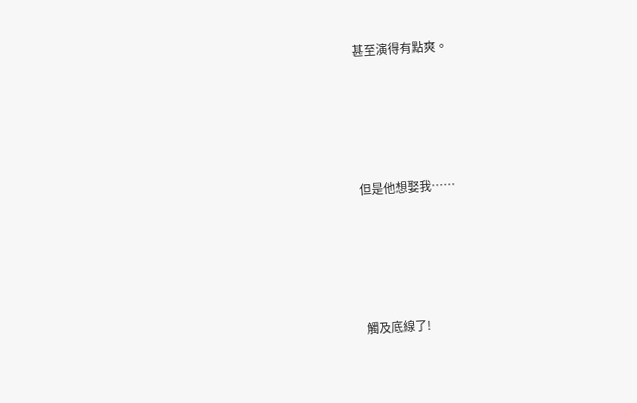甚至演得有點爽。





但是他想娶我……





觸及底線了!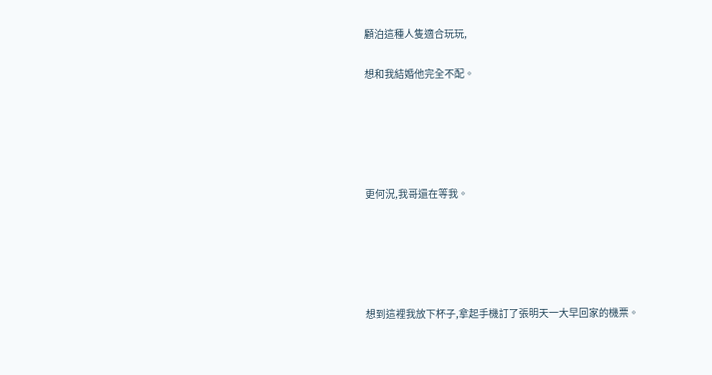顧泊這種人隻適合玩玩,

想和我結婚他完全不配。





更何況,我哥還在等我。





想到這裡我放下杯子,拿起手機訂了張明天一大早回家的機票。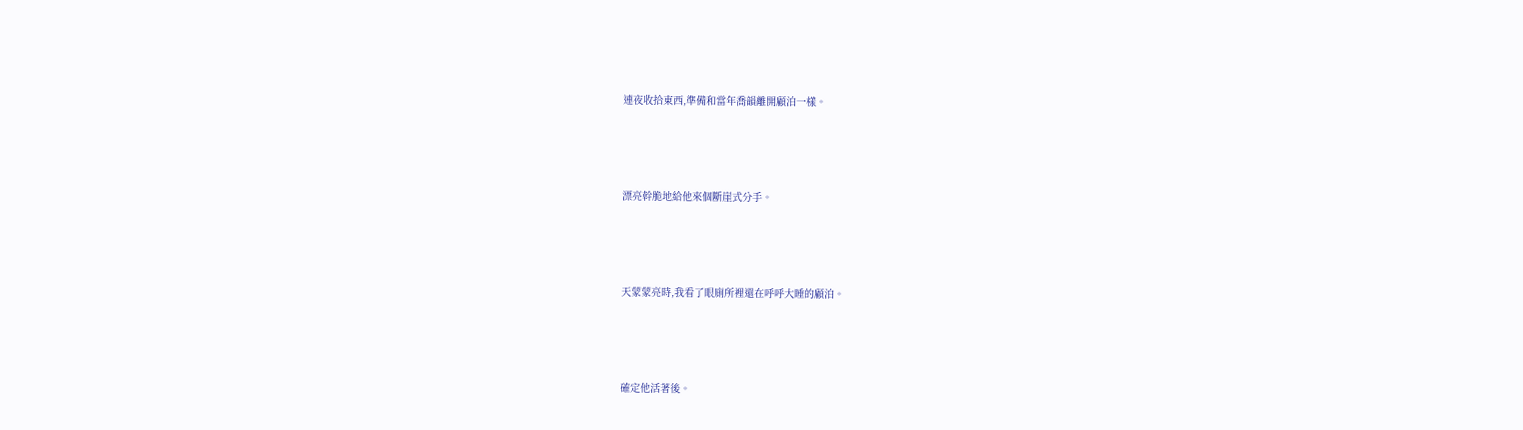連夜收拾東西,準備和當年喬韻離開顧泊一樣。





漂亮幹脆地給他來個斷崖式分手。





天蒙蒙亮時,我看了眼廁所裡還在呼呼大睡的顧泊。





確定他活著後。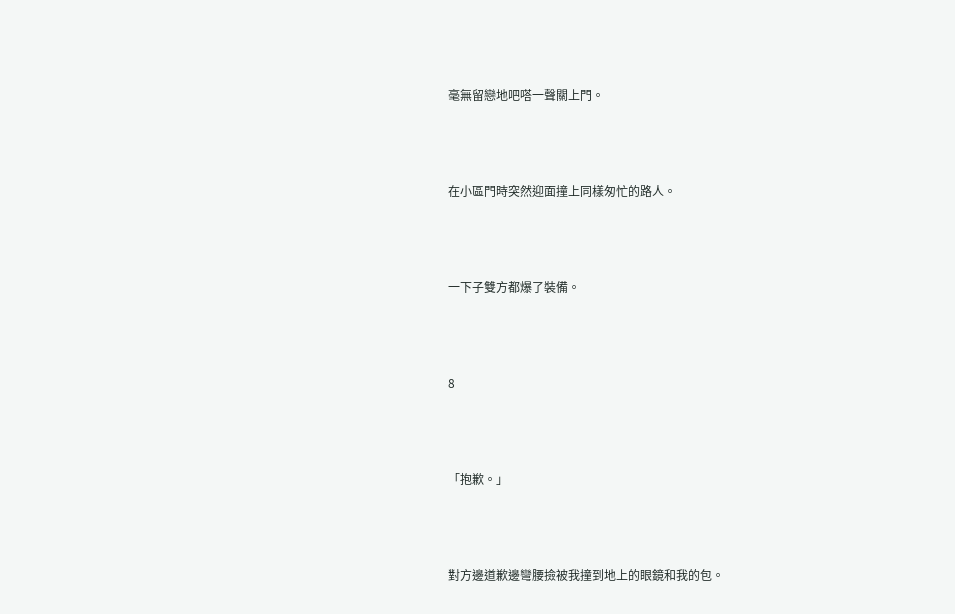毫無留戀地吧嗒一聲關上門。





在小區門時突然迎面撞上同樣匆忙的路人。





一下子雙方都爆了裝備。





8





「抱歉。」





對方邊道歉邊彎腰撿被我撞到地上的眼鏡和我的包。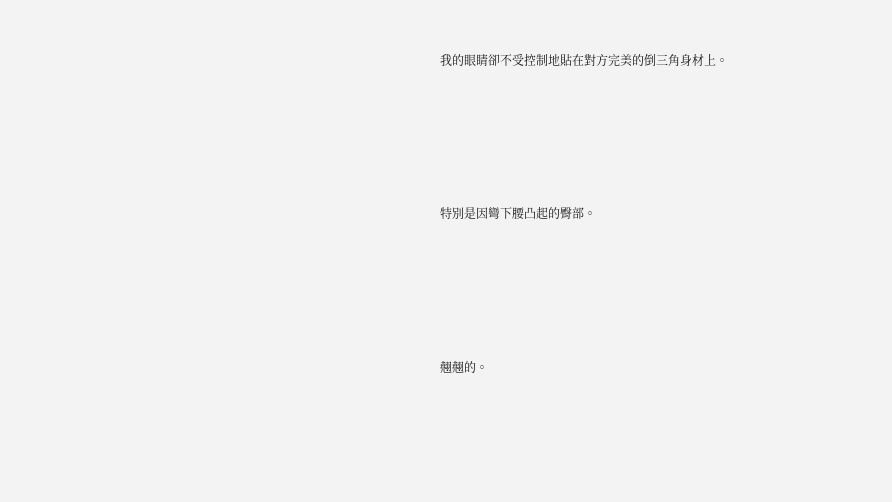我的眼睛卻不受控制地貼在對方完美的倒三角身材上。





特別是因彎下腰凸起的臀部。





翹翹的。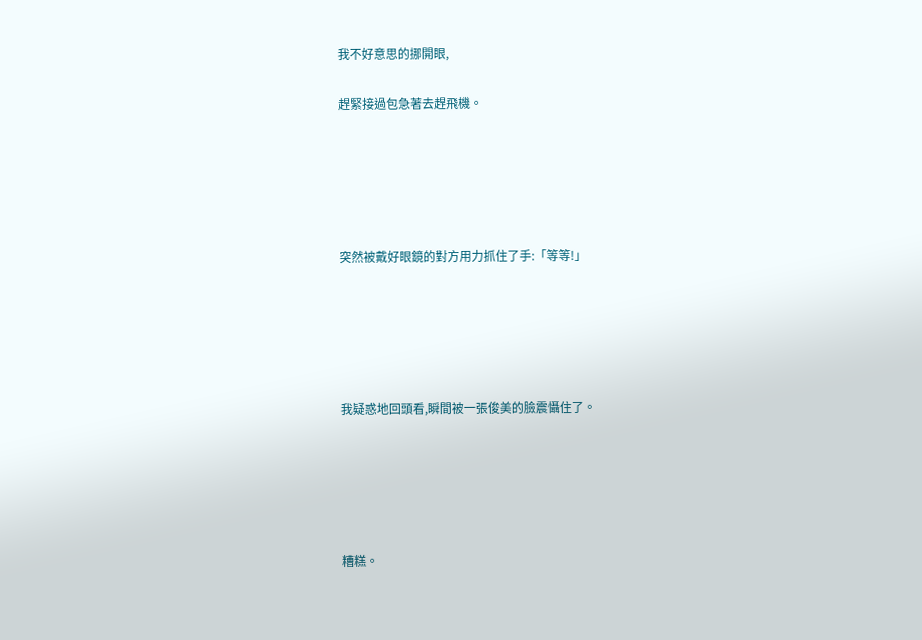我不好意思的挪開眼,

趕緊接過包急著去趕飛機。





突然被戴好眼鏡的對方用力抓住了手:「等等!」





我疑惑地回頭看,瞬間被一張俊美的臉震懾住了。





糟糕。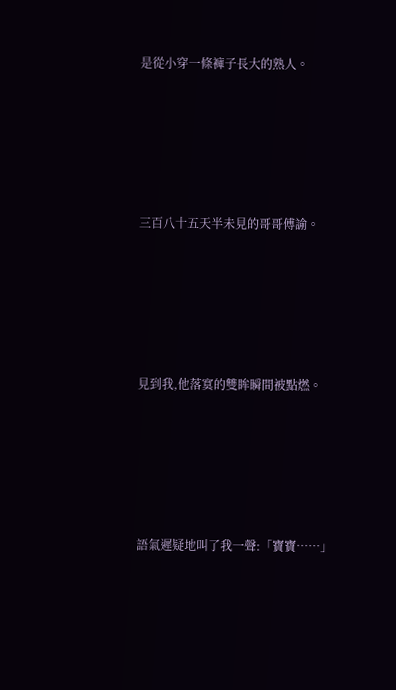是從小穿一條褲子長大的熟人。





三百八十五天半未見的哥哥傅諭。





見到我,他落寞的雙眸瞬間被點燃。





語氣遲疑地叫了我一聲:「寶寶……」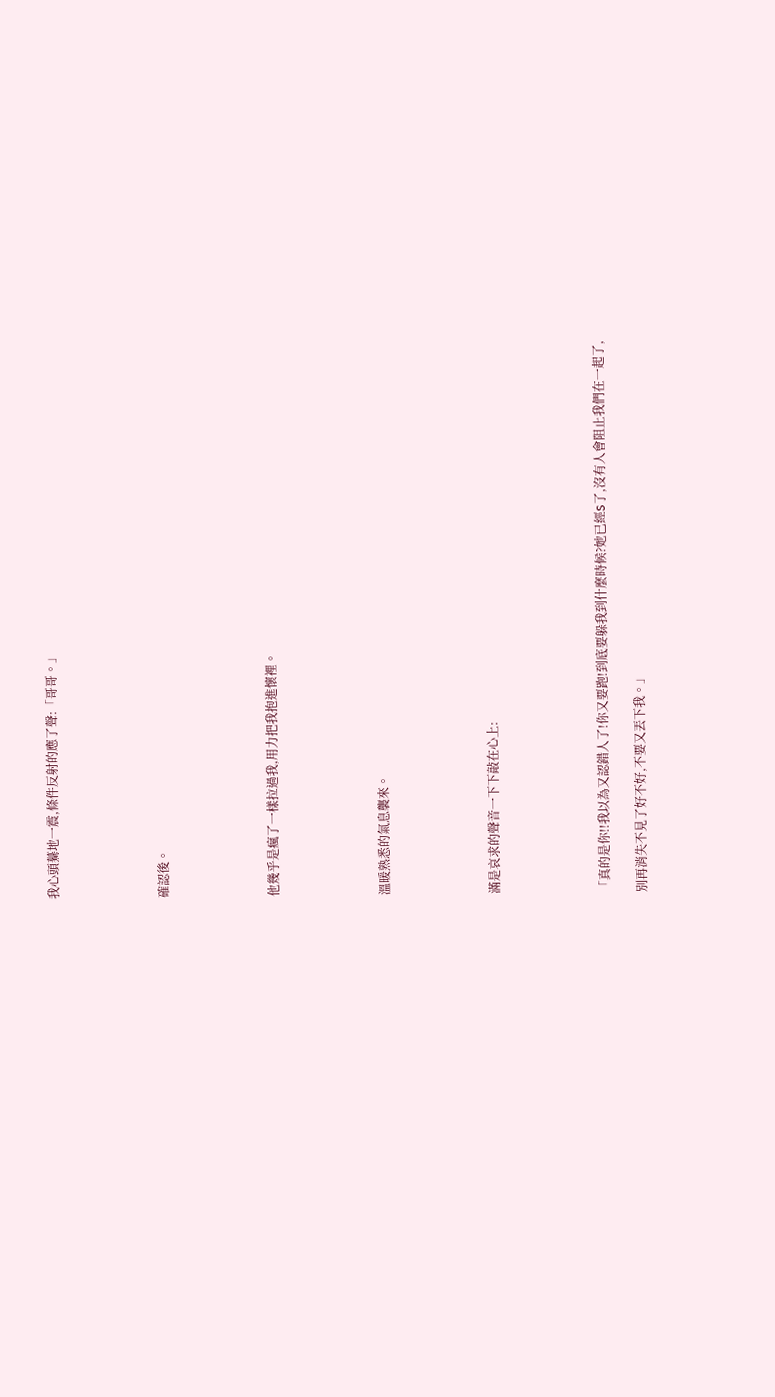我心頭驀地一震,條件反射的應了聲:「哥哥。」





確認後。





他幾乎是瘋了一樣拉過我,用力把我抱進懷裡。





溫暖熟悉的氣息襲來。





滿是哀求的聲音一下下敲在心上:





「真的是你!!我以為又認錯人了!你又要跑!到底要躲我到什麼時候?她已經S了,沒有人會阻止我們在一起了,

別再消失不見了好不好,不要又丟下我。」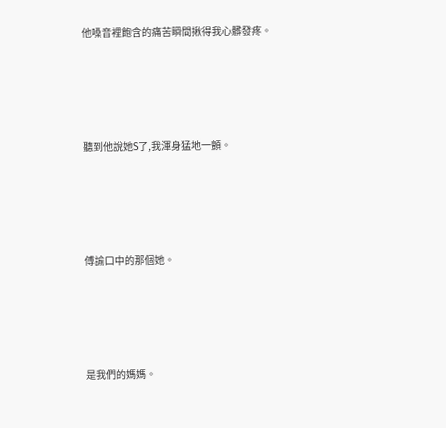他嗓音裡飽含的痛苦瞬間揪得我心髒發疼。





聽到他說她S了,我渾身猛地一顫。





傅諭口中的那個她。





是我們的媽媽。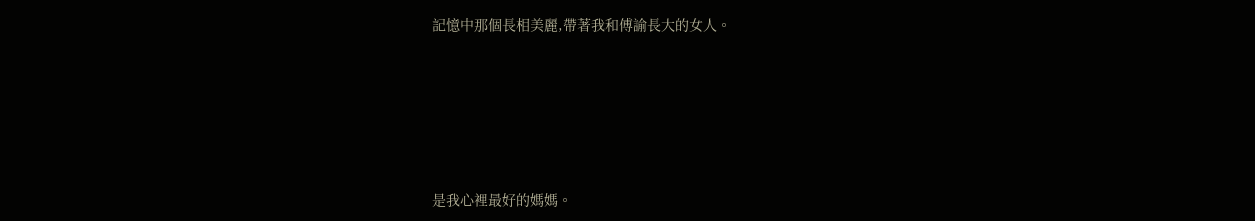記憶中那個長相美麗,帶著我和傅諭長大的女人。





是我心裡最好的媽媽。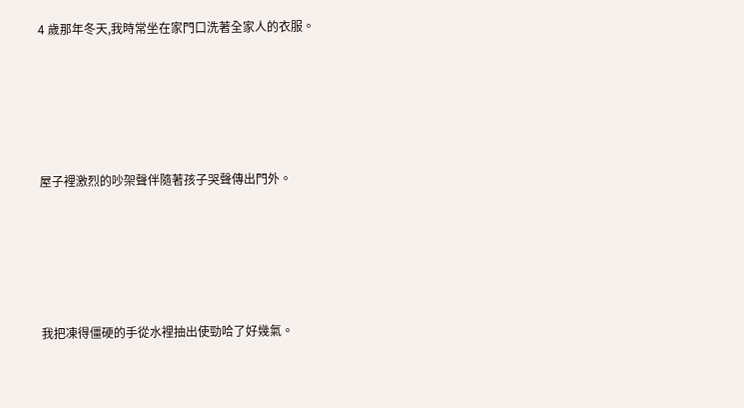4 歲那年冬天,我時常坐在家門口洗著全家人的衣服。





屋子裡激烈的吵架聲伴隨著孩子哭聲傳出門外。





我把凍得僵硬的手從水裡抽出使勁哈了好幾氣。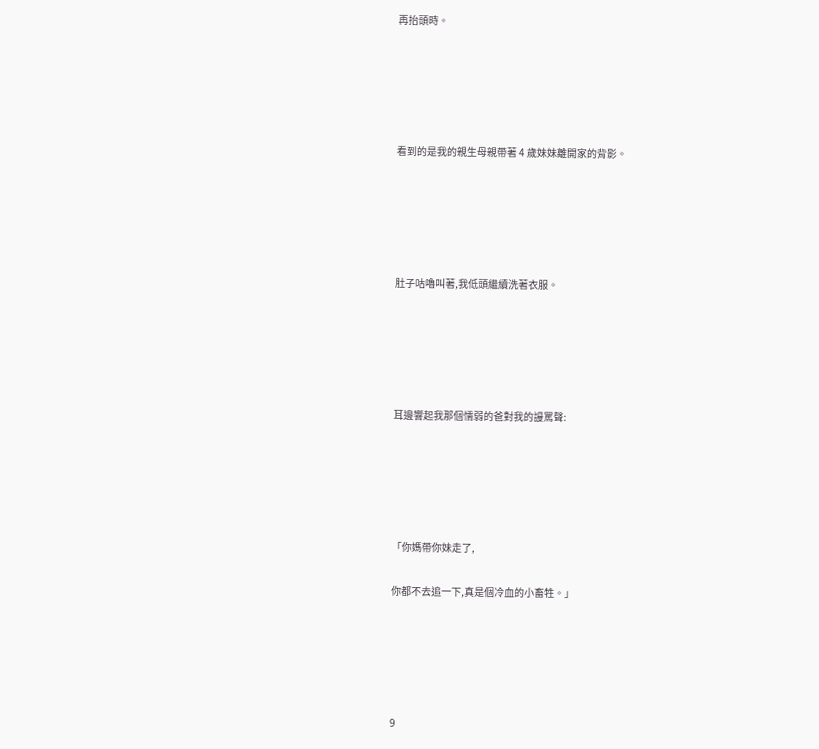再抬頭時。





看到的是我的親生母親帶著 4 歲妹妹離開家的背影。





肚子咕嚕叫著,我低頭繼續洗著衣服。





耳邊響起我那個懦弱的爸對我的謾罵聲:





「你媽帶你妹走了,

你都不去追一下,真是個冷血的小畜牲。」





9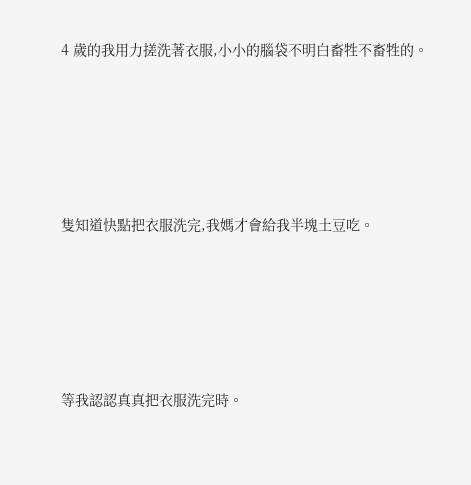4 歲的我用力搓洗著衣服,小小的腦袋不明白畜牲不畜牲的。





隻知道快點把衣服洗完,我媽才會給我半塊土豆吃。





等我認認真真把衣服洗完時。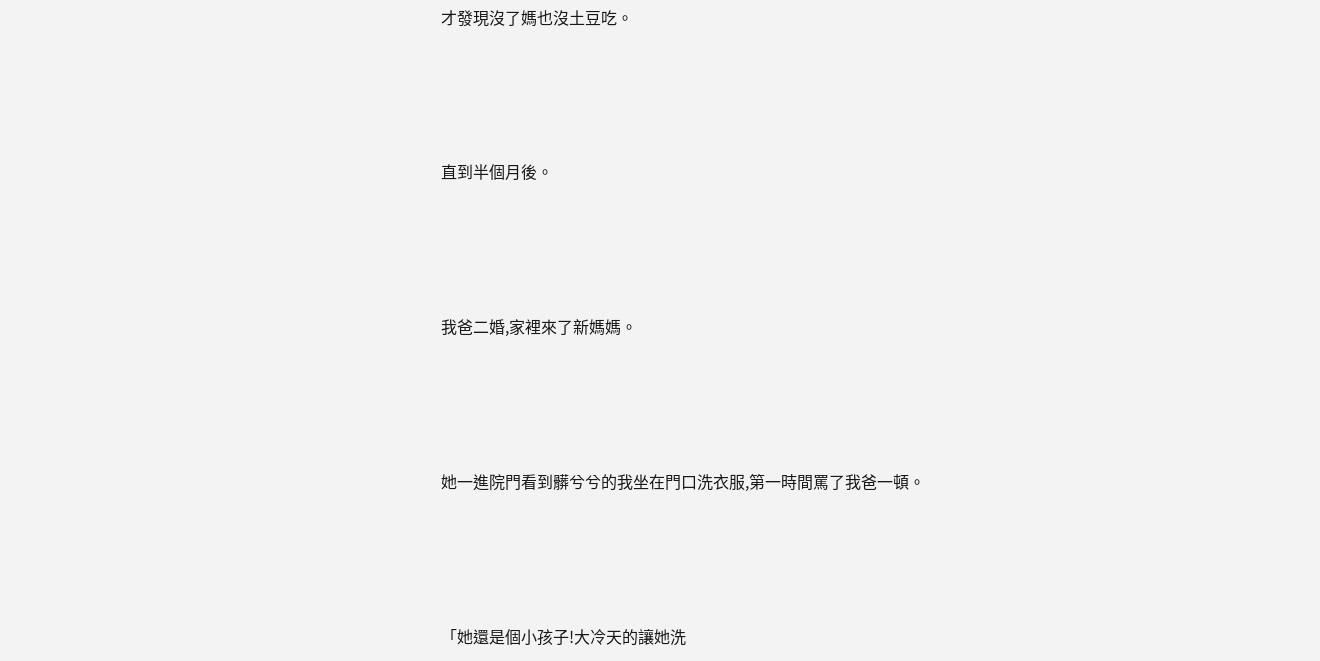才發現沒了媽也沒土豆吃。





直到半個月後。





我爸二婚,家裡來了新媽媽。





她一進院門看到髒兮兮的我坐在門口洗衣服,第一時間罵了我爸一頓。





「她還是個小孩子!大冷天的讓她洗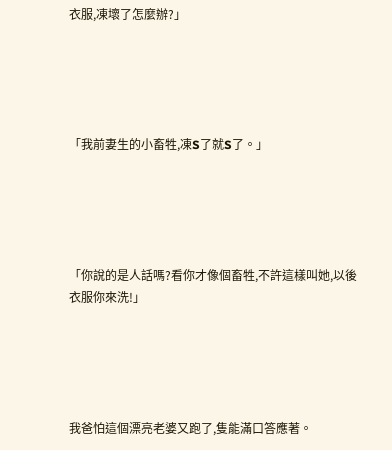衣服,凍壞了怎麼辦?」





「我前妻生的小畜牲,凍S了就S了。」





「你說的是人話嗎?看你才像個畜牲,不許這樣叫她,以後衣服你來洗!」





我爸怕這個漂亮老婆又跑了,隻能滿口答應著。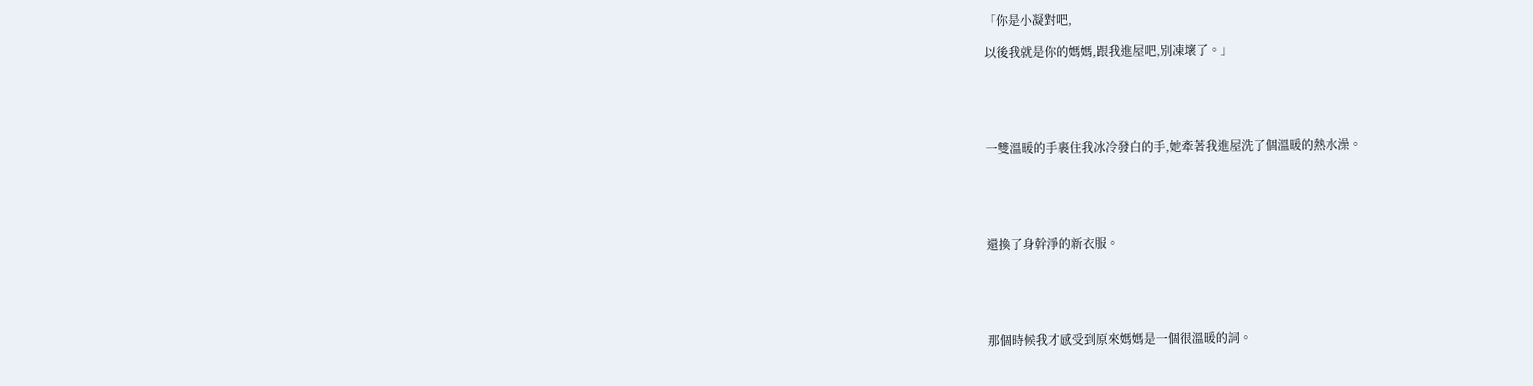「你是小凝對吧,

以後我就是你的媽媽,跟我進屋吧,別凍壞了。」





一雙溫暖的手裹住我冰冷發白的手,她牽著我進屋洗了個溫暖的熱水澡。





還換了身幹淨的新衣服。





那個時候我才感受到原來媽媽是一個很溫暖的詞。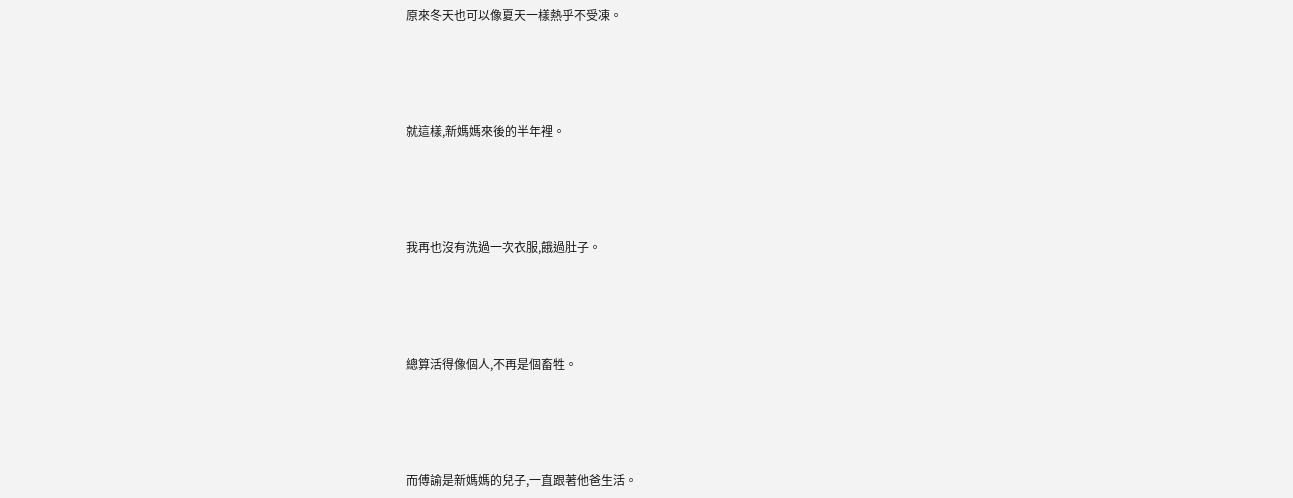原來冬天也可以像夏天一樣熱乎不受凍。





就這樣,新媽媽來後的半年裡。





我再也沒有洗過一次衣服,餓過肚子。





總算活得像個人,不再是個畜牲。





而傅諭是新媽媽的兒子,一直跟著他爸生活。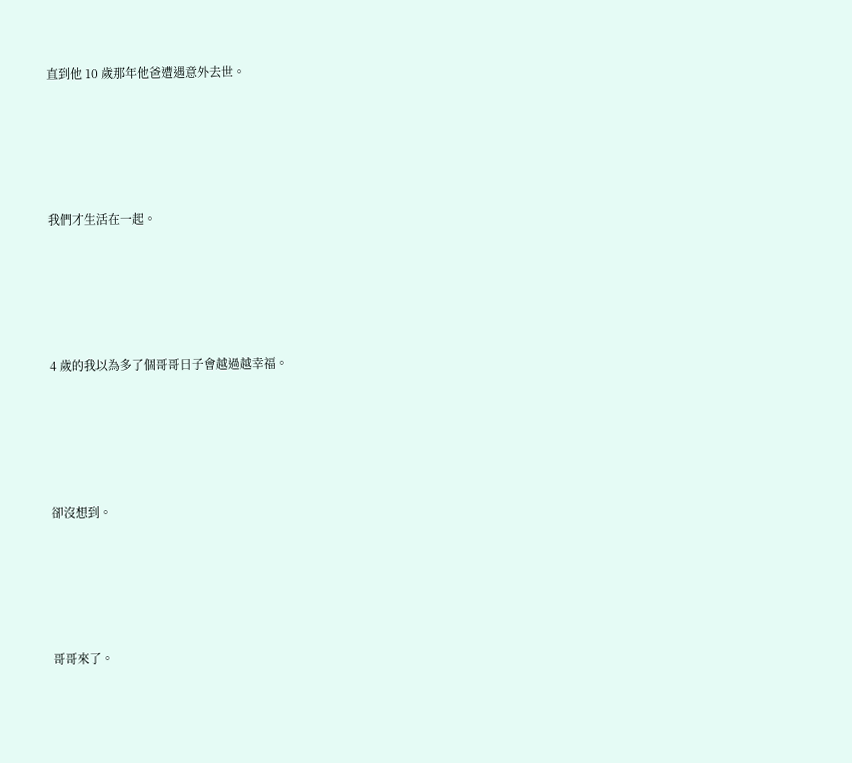直到他 10 歲那年他爸遭遇意外去世。





我們才生活在一起。





4 歲的我以為多了個哥哥日子會越過越幸福。





卻沒想到。





哥哥來了。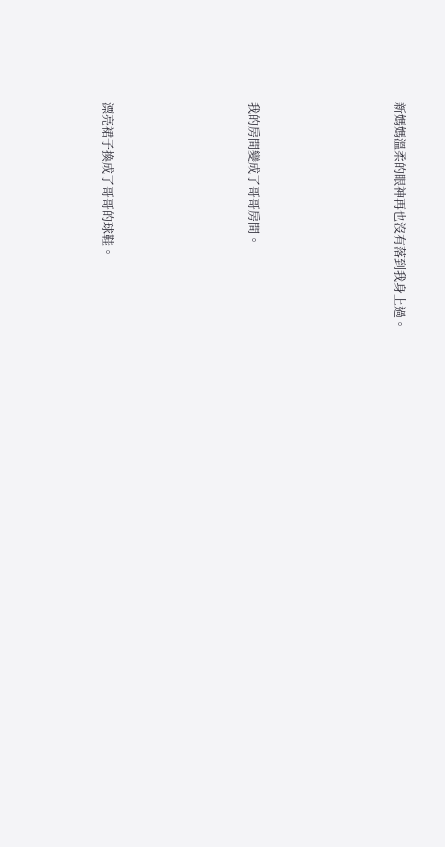新媽媽溫柔的眼神再也沒有落到我身上過。





我的房間變成了哥哥房間。





漂亮裙子換成了哥哥的球鞋。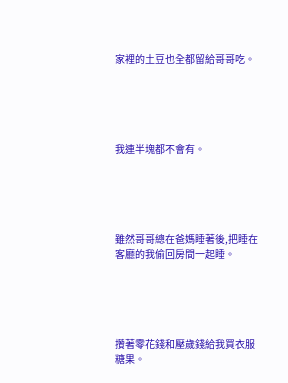家裡的土豆也全都留給哥哥吃。





我連半塊都不會有。





雖然哥哥總在爸媽睡著後,把睡在客廳的我偷回房間一起睡。





攢著零花錢和壓歲錢給我買衣服糖果。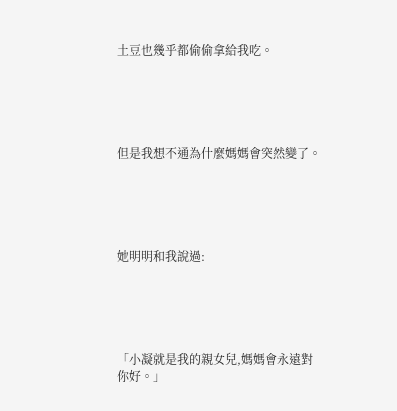土豆也幾乎都偷偷拿給我吃。





但是我想不通為什麼媽媽會突然變了。





她明明和我說過:





「小凝就是我的親女兒,媽媽會永遠對你好。」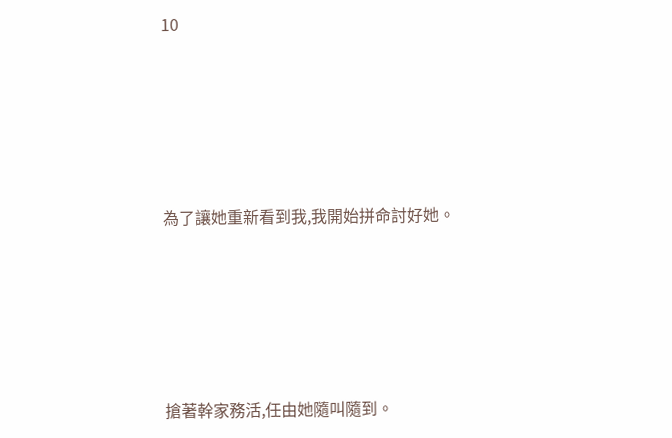10





為了讓她重新看到我,我開始拼命討好她。





搶著幹家務活,任由她隨叫隨到。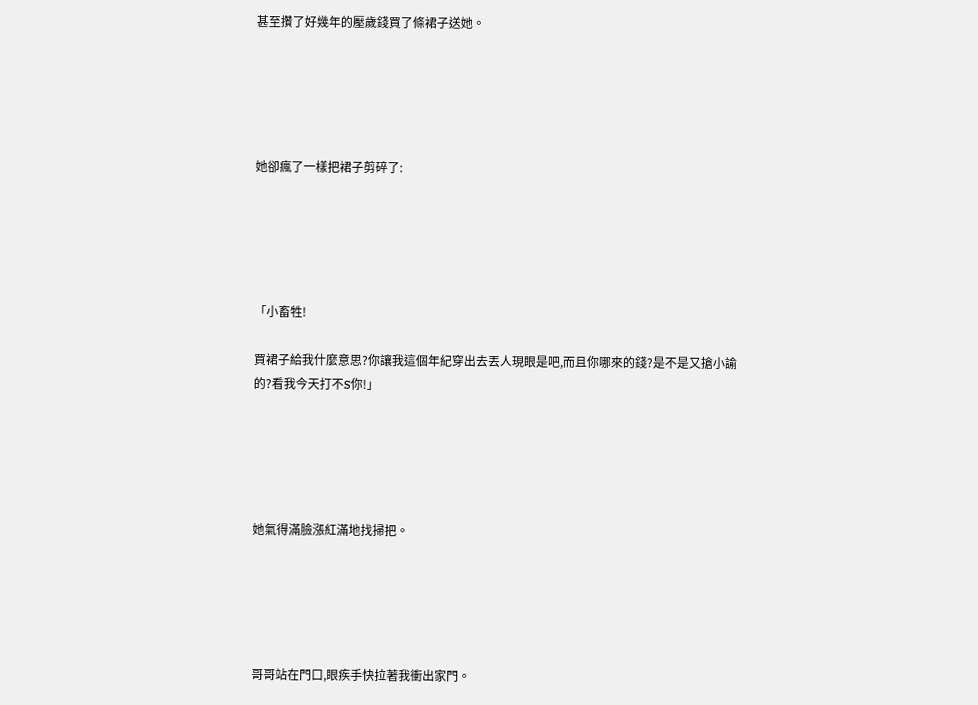甚至攢了好幾年的壓歲錢買了條裙子送她。





她卻瘋了一樣把裙子剪碎了:





「小畜牲!

買裙子給我什麼意思?你讓我這個年紀穿出去丟人現眼是吧,而且你哪來的錢?是不是又搶小諭的?看我今天打不S你!」





她氣得滿臉漲紅滿地找掃把。





哥哥站在門口,眼疾手快拉著我衝出家門。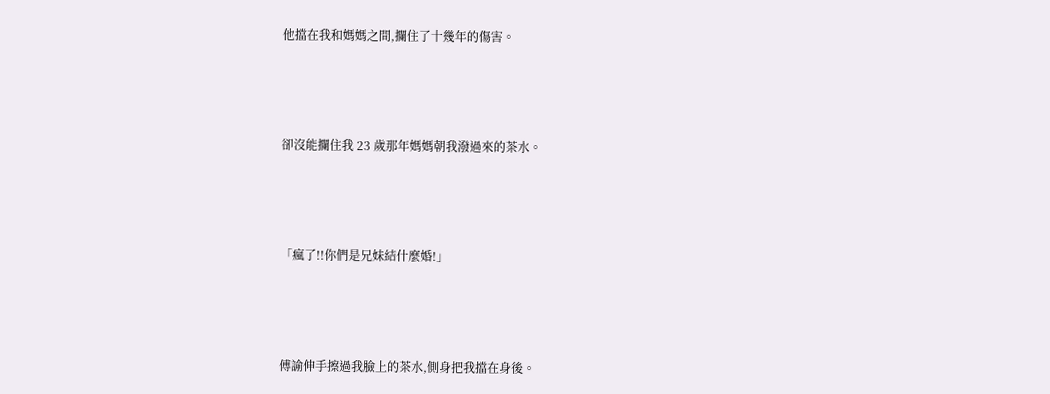他擋在我和媽媽之間,攔住了十幾年的傷害。





卻沒能攔住我 23 歲那年媽媽朝我潑過來的茶水。





「瘋了!!你們是兄妹結什麼婚!」





傅諭伸手擦過我臉上的茶水,側身把我擋在身後。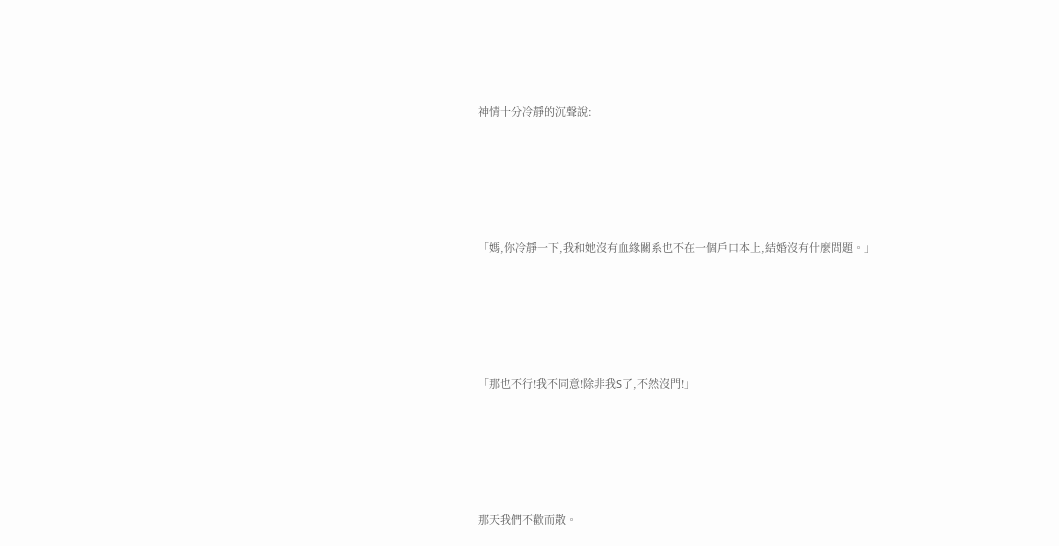神情十分冷靜的沉聲說:





「媽,你冷靜一下,我和她沒有血緣關系也不在一個戶口本上,結婚沒有什麼問題。」





「那也不行!我不同意!除非我S了,不然沒門!」





那天我們不歡而散。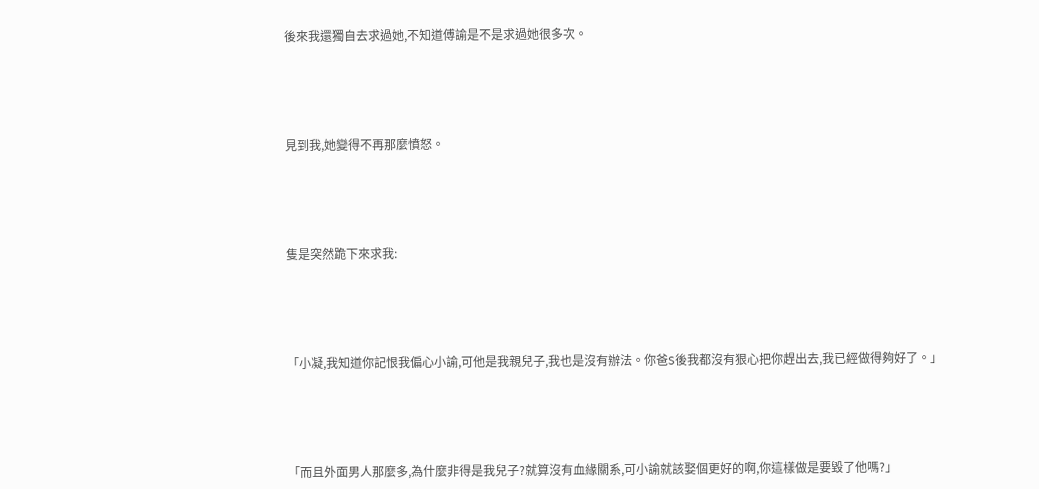後來我還獨自去求過她,不知道傅諭是不是求過她很多次。





見到我,她變得不再那麼憤怒。





隻是突然跪下來求我:





「小凝,我知道你記恨我偏心小諭,可他是我親兒子,我也是沒有辦法。你爸S後我都沒有狠心把你趕出去,我已經做得夠好了。」





「而且外面男人那麼多,為什麼非得是我兒子?就算沒有血緣關系,可小諭就該娶個更好的啊,你這樣做是要毀了他嗎?」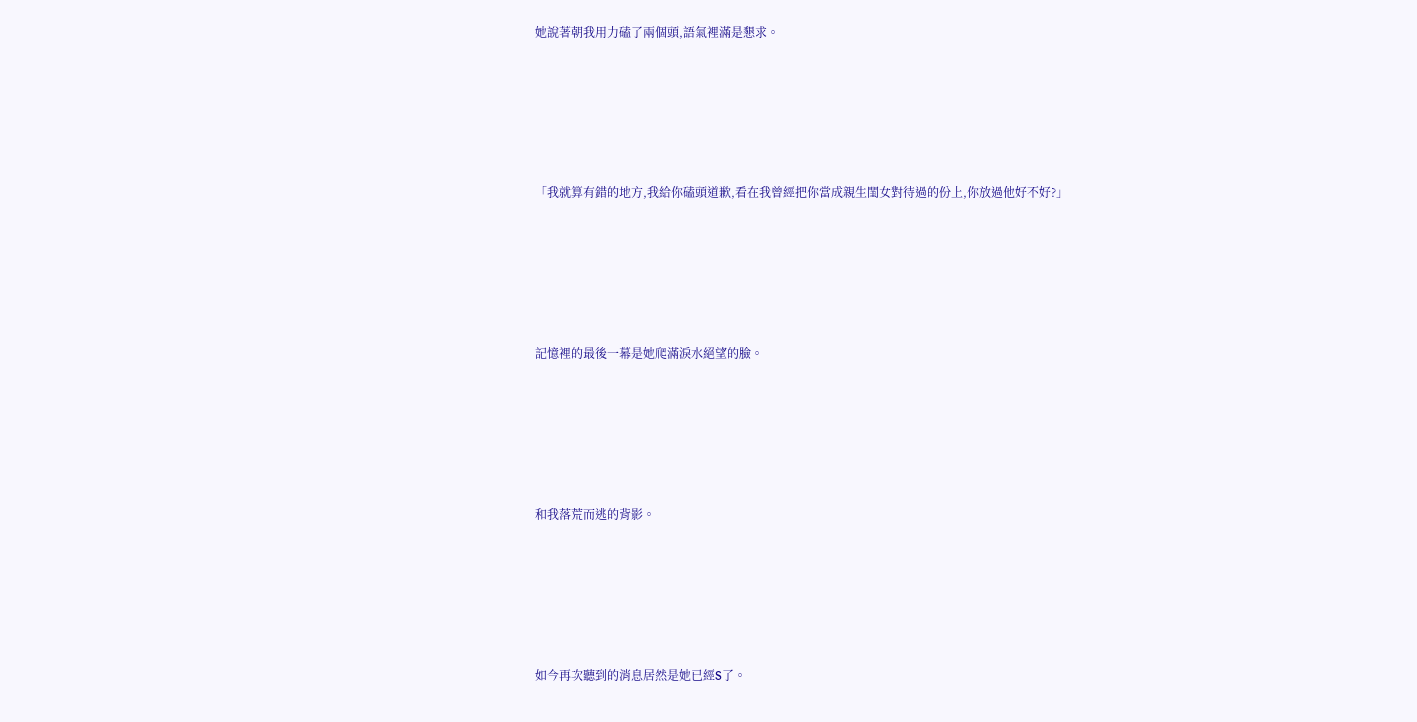她說著朝我用力磕了兩個頭,語氣裡滿是懇求。





「我就算有錯的地方,我給你磕頭道歉,看在我曾經把你當成親生閨女對待過的份上,你放過他好不好?」





記憶裡的最後一幕是她爬滿淚水絕望的臉。





和我落荒而逃的背影。





如今再次聽到的消息居然是她已經S了。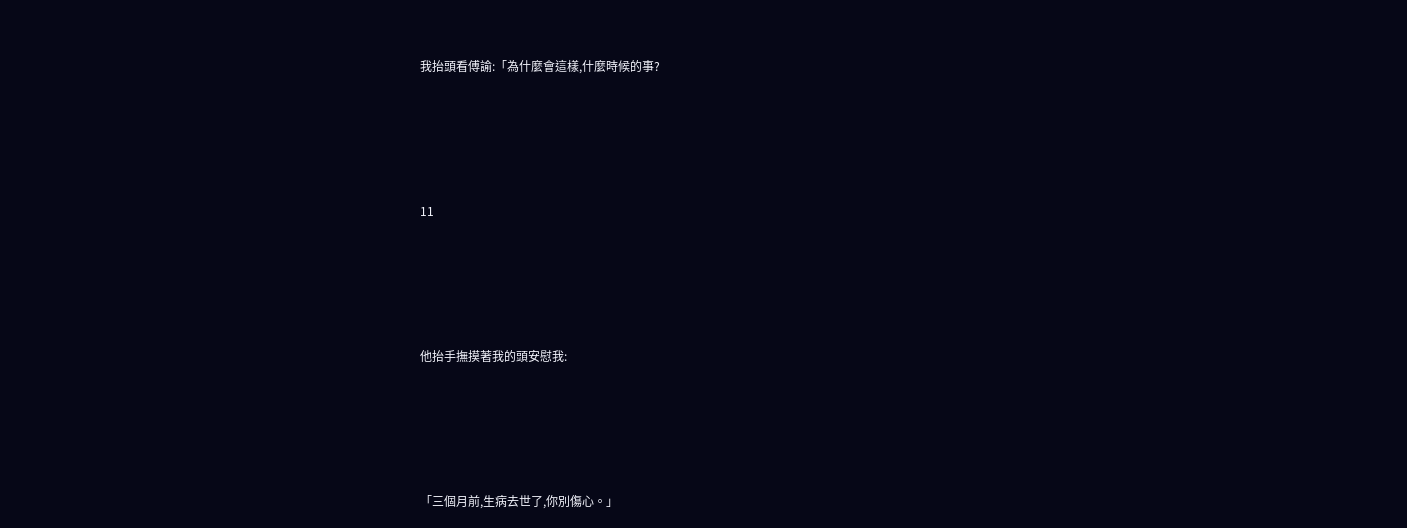我抬頭看傅諭:「為什麼會這樣,什麼時候的事?





11





他抬手撫摸著我的頭安慰我:





「三個月前,生病去世了,你別傷心。」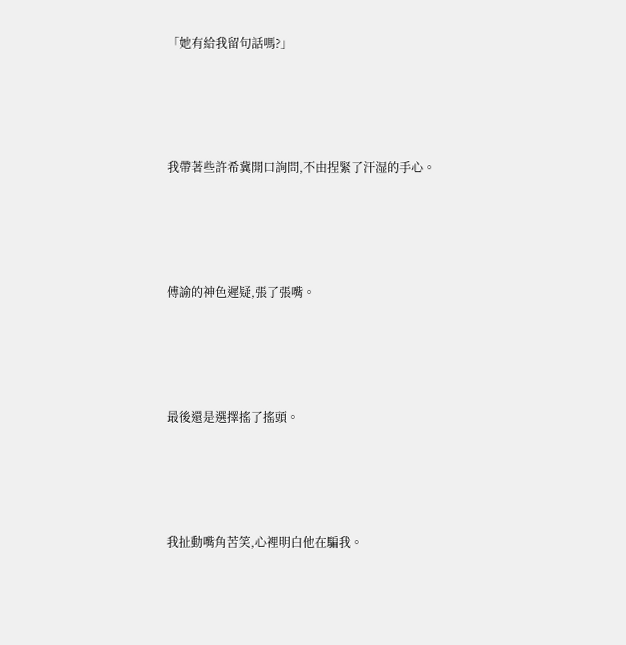「她有給我留句話嗎?」





我帶著些許希冀開口詢問,不由捏緊了汗湿的手心。





傅諭的神色遲疑,張了張嘴。





最後還是選擇搖了搖頭。





我扯動嘴角苦笑,心裡明白他在騙我。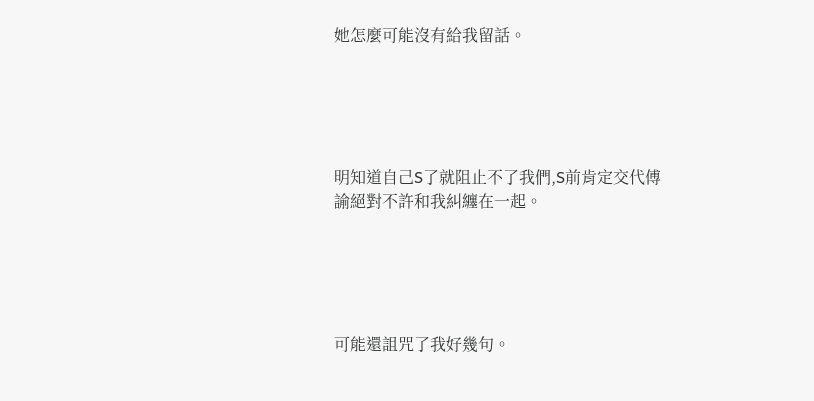她怎麼可能沒有給我留話。





明知道自己S了就阻止不了我們,S前肯定交代傅諭絕對不許和我糾纏在一起。





可能還詛咒了我好幾句。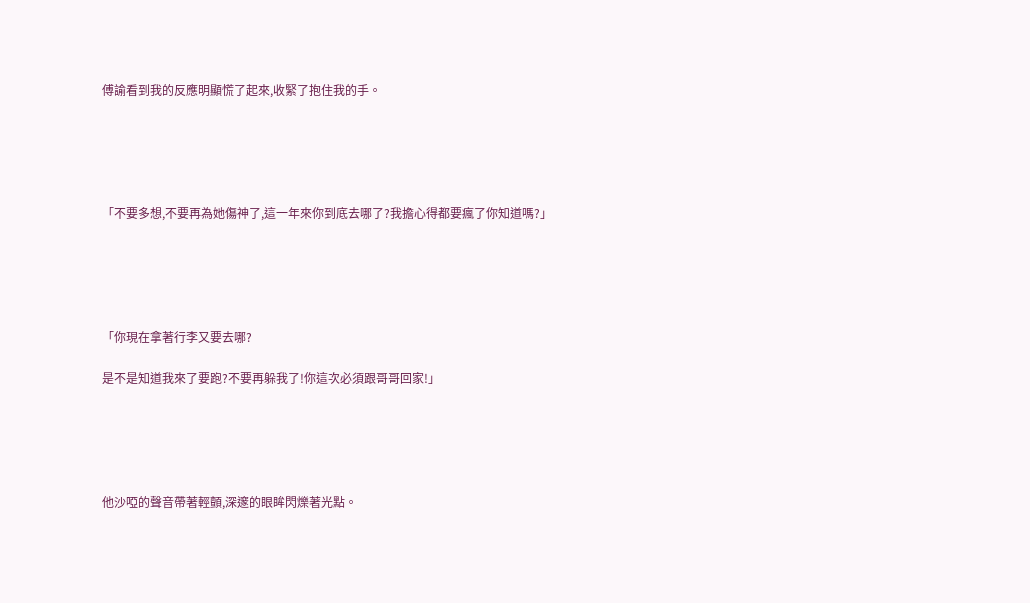傅諭看到我的反應明顯慌了起來,收緊了抱住我的手。





「不要多想,不要再為她傷神了,這一年來你到底去哪了?我擔心得都要瘋了你知道嗎?」





「你現在拿著行李又要去哪?

是不是知道我來了要跑?不要再躲我了!你這次必須跟哥哥回家!」





他沙啞的聲音帶著輕顫,深邃的眼眸閃爍著光點。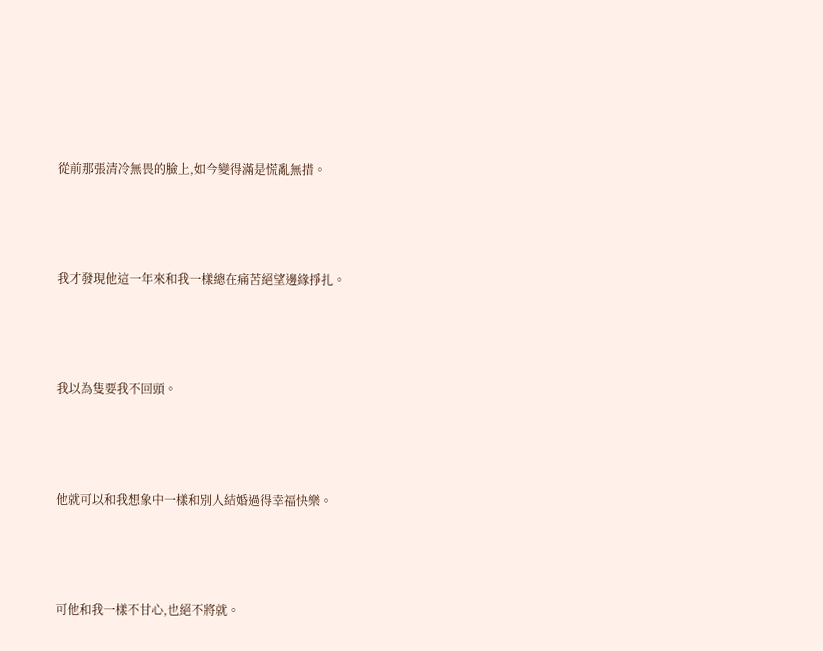從前那張清冷無畏的臉上,如今變得滿是慌亂無措。





我才發現他這一年來和我一樣總在痛苦絕望邊緣掙扎。





我以為隻要我不回頭。





他就可以和我想象中一樣和別人結婚過得幸福快樂。





可他和我一樣不甘心,也絕不將就。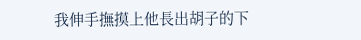我伸手撫摸上他長出胡子的下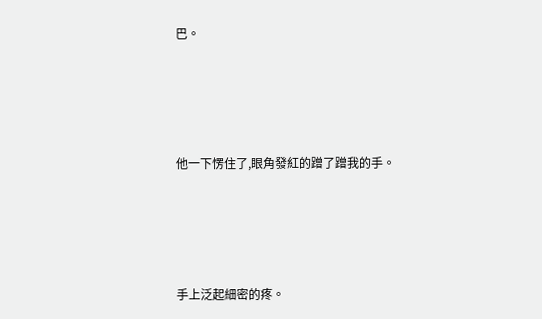巴。





他一下愣住了,眼角發紅的蹭了蹭我的手。





手上泛起細密的疼。